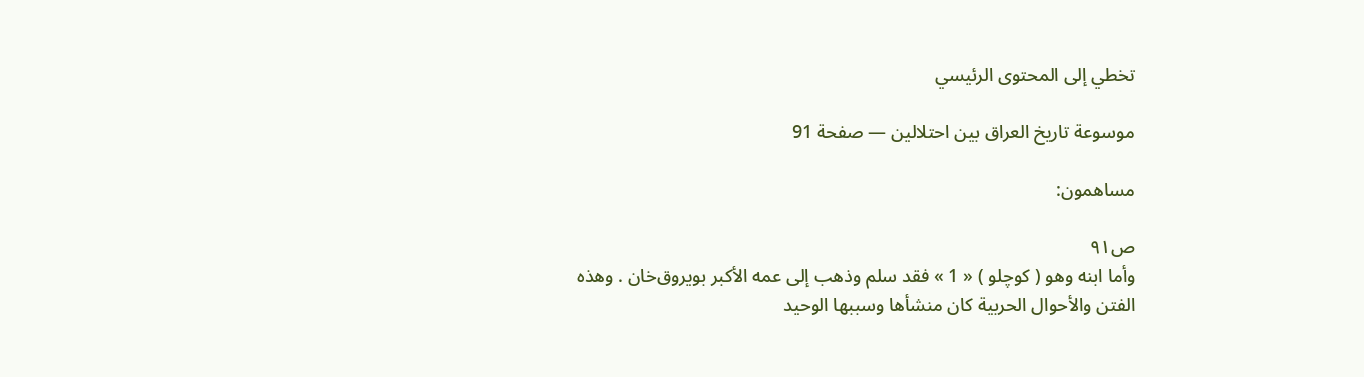تخطي إلى المحتوى الرئيسي

موسوعة تاريخ العراق بين احتلالين — صفحة 91

مساهمون:

ص٩١
وأما ابنه وهو ( كوچلو ) « 1 » فقد سلم وذهب إلى عمه الأكبر بويروق‌خان . وهذه الفتن والأحوال الحربية كان منشأها وسببها الوحيد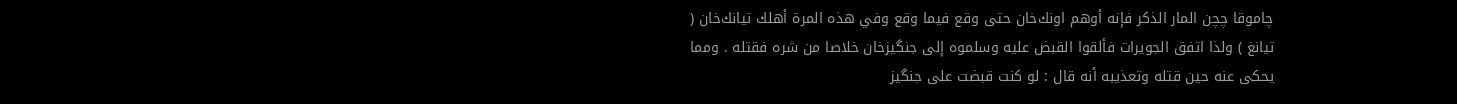چاموقا چچن المار الذكر فإنه أوهم اونك‌خان حتى وقع فيما وقع وفي هذه المرة أهلك تيانك‌خان ( تيانغ ) ولذا اتفق الجويرات فألقوا القبض عليه وسلموه إلى جنگيزخان خلاصا من شره فقتله . ومما يحكى عنه حين قتله وتعذيبه أنه قال : لو كنت قبضت على جنگيز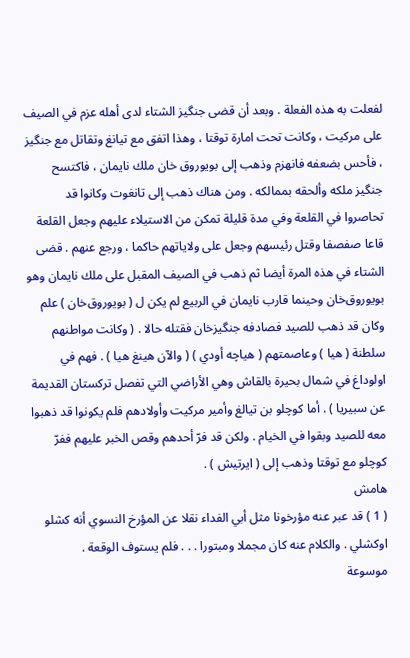لفعلت به هذه الفعلة . وبعد أن قضى جنگيز الشتاء لدى أهله عزم في الصيف على مركيت ، وكانت تحت امارة توقتا ، وهذا اتفق مع تيانغ وتقاتل مع جنگيز ، فأحس بضعفه فانهزم وذهب إلى بويوروق خان ملك نايمان ، فاكتسح جنگيز ملكه وألحقه بممالكه . ومن هناك ذهب إلى تانغوت وكانوا قد تحاصروا في القلعة وفي مدة قليلة تمكن من الاستيلاء عليهم وجعل القلعة قاعا صفصفا وقتل رئيسهم وجعل على ولاياتهم حاكما ، ورجع عنهم . قضى الشتاء في هذه المرة أيضا ثم ذهب في الصيف المقبل على ملك نايمان وهو بويوروق‌خان وحينما قارب نايمان في الربيع لم يكن ل ( بويوروق‌خان ) علم وكان قد ذهب للصيد فصادفه جنگيزخان فقتله حالا . ( وكانت مواطنهم سلطنة ( هيا ) وعاصمتهم ( هياچه أودي ) ( والآن هينغ هيا ) . فهم في اولوداغ في شمال بحيرة بالقاش وهي الأراضي التي تفصل تركستان القديمة عن سبيريا ) . أما كوچلو بن تيالغ وأمير مركيت وأولادهم فلم يكونوا قد ذهبوا معه للصيد وبقوا في الخيام . ولكن قد فرّ أحدهم وقص الخبر عليهم ففرّ كوچلو مع توقتا وذهب إلى ( ايرتيش ) .
هامش
( 1 ) قد عبر عنه مؤرخونا مثل أبي الفداء نقلا عن المؤرخ النسوي أنه كشلو اوكشلي . والكلام عنه كان مجملا ومبتورا . . . فلم يستوف الوقعة .
موسوعة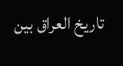تاريخ العراق بين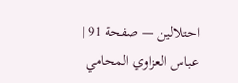احتلالين — صفحة 91 | عباس العزاوي المحامي